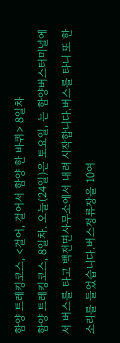함양 트레킹코스, <걸어, 걸어서 함양 한 바퀴> 8일차
함양 트레킹코스, 8일차. 오늘(24일)은 토요일, 는 함양버스터미널에서 버스를 타고 백전면사무소에서 내려 시작합니다.버스를 타니 또 한 소리를 들었습니다.버스정류장을 10여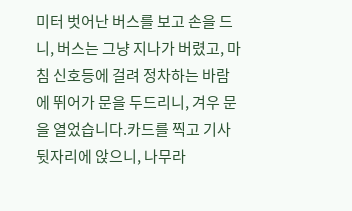미터 벗어난 버스를 보고 손을 드니, 버스는 그냥 지나가 버렸고, 마침 신호등에 걸려 정차하는 바람에 뛰어가 문을 두드리니, 겨우 문을 열었습니다.카드를 찍고 기사 뒷자리에 앉으니, 나무라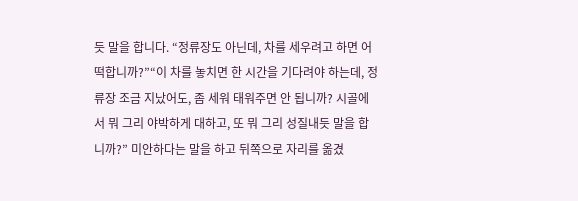듯 말을 합니다. “정류장도 아닌데, 차를 세우려고 하면 어떡합니까?”“이 차를 놓치면 한 시간을 기다려야 하는데, 정류장 조금 지났어도, 좀 세워 태워주면 안 됩니까? 시골에서 뭐 그리 야박하게 대하고, 또 뭐 그리 성질내듯 말을 합니까?” 미안하다는 말을 하고 뒤쪽으로 자리를 옮겼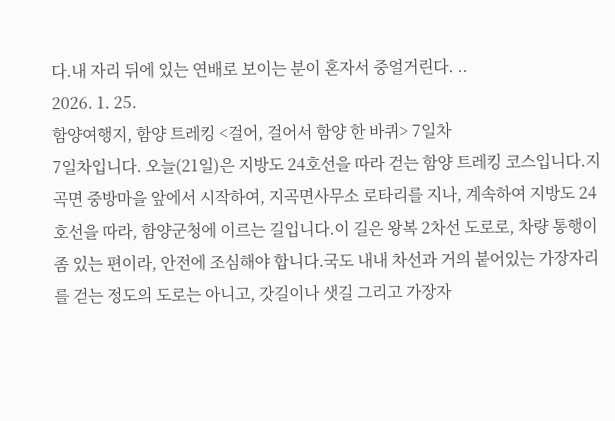다.내 자리 뒤에 있는 연배로 보이는 분이 혼자서 중얼거린다. ..
2026. 1. 25.
함양여행지, 함양 트레킹 <걸어, 걸어서 함양 한 바퀴> 7일차
7일차입니다. 오늘(21일)은 지방도 24호선을 따라 걷는 함양 트레킹 코스입니다.지곡면 중방마을 앞에서 시작하여, 지곡면사무소 로타리를 지나, 계속하여 지방도 24호선을 따라, 함양군청에 이르는 길입니다.이 길은 왕복 2차선 도로로, 차량 통행이 좀 있는 편이라, 안전에 조심해야 합니다.국도 내내 차선과 거의 붙어있는 가장자리를 걷는 정도의 도로는 아니고, 갓길이나 샛길 그리고 가장자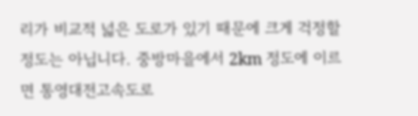리가 비교적 넓은 도로가 있기 때문에 크게 걱정할 정도는 아닙니다. 중방마을에서 2km 정도에 이르면 통영대전고속도로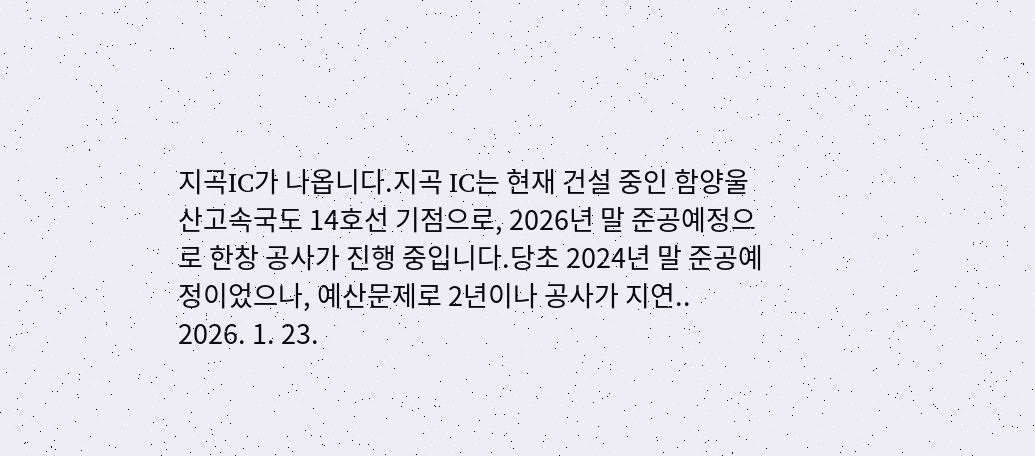지곡IC가 나옵니다.지곡 IC는 현재 건설 중인 함양울산고속국도 14호선 기점으로, 2026년 말 준공예정으로 한창 공사가 진행 중입니다.당초 2024년 말 준공예정이었으나, 예산문제로 2년이나 공사가 지연..
2026. 1. 23.